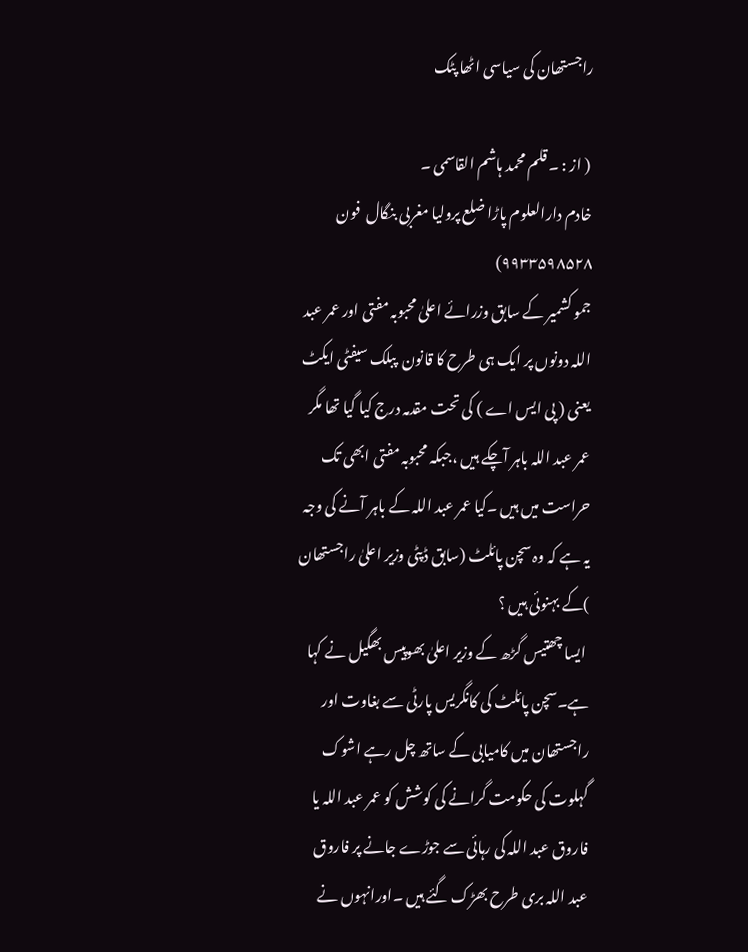راجستھان کی سیاسی اٹھا پٹک

 ( از : ۔ قلم محمد ہاشم القاسمی ۔
خادم دارالعلوم پاڑا ضلع پرولیا مغربی بنگال  فون ۹۹۳۳۵۹۸۵۲۸)
جمو کشمیر کے سابق وزرائے اعلیٰ محبوبہ مفتی اور عمر عبد اللہ دونوں پر ایک ہی طرح کا قانون  پبلک سیفٹی ایکٹ یعنی ( پی ایس اے ) کی تحت مقدمہ درج کیا گیا تھا مگر عمر عبد اللہ باہر آچکے ہیں ،جبکہ محبوبہ مفتی ابھی تک حراست میں ہیں ۔کیا عمر عبد اللہ کے باہر آنے کی وجہ یہ ہے کہ وہ سچن پائلٹ (سابق ڈپٹی وزیر اعلیٰ راجستھان )کے بہنوئی ہیں ؟
 ایسا چھتیس گڑھ کے وزیر اعلیٰ بھوپیس بھگیل نے کہا ہے۔سچن پائلٹ کی کانگریس پارٹی سے بغاوت اور راجستھان میں کامیابی کے ساتھ چل رہے اشوک گہلوت کی حکومت گرانے کی کوشش کو عمر عبد اللہ یا فاروق عبد اللہ کی رہائی سے جوڑے جانے پر فاروق عبد اللہ بری طرح بھڑک گئے ہیں ۔اورانہوں نے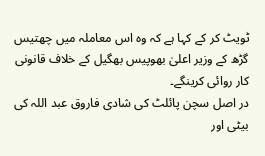ٹویٹ کر کے کہا ہے کہ وہ اس معاملہ میں چھتیس گڑھ کے وزیر اعلیٰ بھوپیس بھگیل کے خلاف قانونی کار روائی کرینگے۔
در اصل سچن پائلٹ کی شادی فاروق عبد اللہ کی بیٹی اور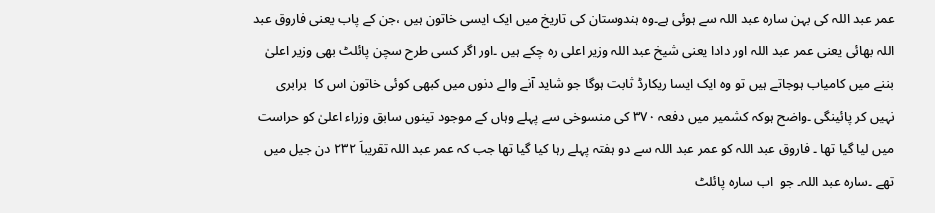عمر عبد اللہ کی بہن سارہ عبد اللہ سے ہوئی ہے۔وہ ہندوستان کی تاریخ میں ایک ایسی خاتون ہیں ،جن کے پاب یعنی فاروق عبد اللہ بھائی یعنی عمر عبد اللہ اور دادا یعنی شیخ عبد اللہ وزیر اعلی رہ چکے ہیں ۔اور اگر کسی طرح سچن پائلٹ بھی وزیر اعلیٰ بننے میں کامیاب ہوجاتے ہیں تو وہ ایک ایسا ریکارڈ ثابت ہوگا جو شاید آنے والے دنوں میں کبھی کوئی خاتون اس کا  برابری نہیں کر پائینگی ۔واضح ہوکہ کشمیر میں دفعہ ۳۷۰ کی منسوخی سے پہلے وہاں کے موجود تینوں سابق وزراء اعلیٰ کو حراست میں لیا گیا تھا ۔ فاروق عبد اللہ کو عمر عبد اللہ سے دو ہفتہ پہلے رہا کیا گیا تھا جب کہ عمر عبد اللہ تقریباَ ۲۳۲ دن جیل میں تھے ۔سارہ عبد اللہ۔ جو  اب سارہ پائلٹ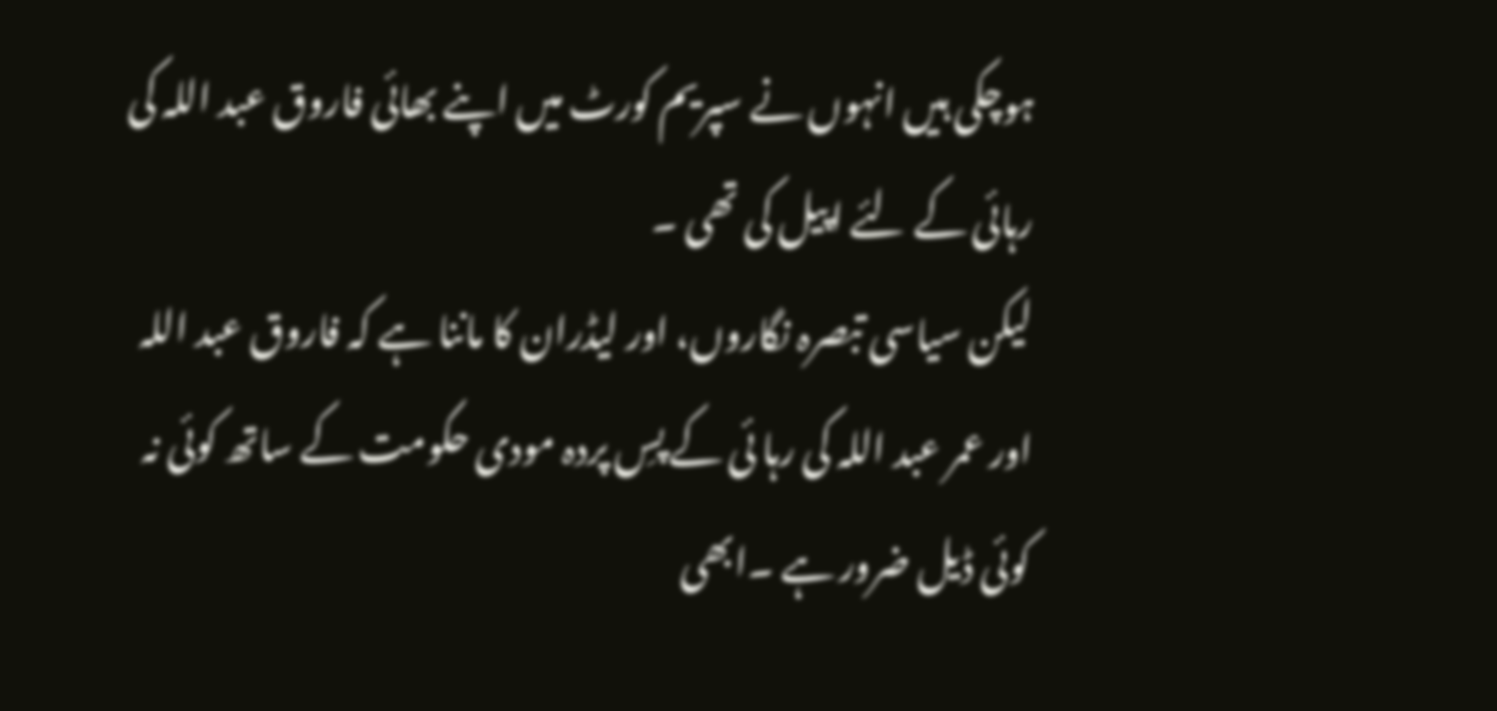ہوچکی ہیں انہوں نے سپریم کورٹ میں اپنے بھائی فاروق عبد اللہ کی رہائی کے لئے اپیل کی تھی ۔
لیکن سیاسی تبصرہ نگاروں، اور لیڈران کا ماننا ہے کہ فاروق عبد اللہ اور عمر عبد اللہ کی رہا ئی کے پسِ پردہ مودی حکومت کے ساتھ کوئی نہ کوئی ڈیل ضرور ہے ۔ابھی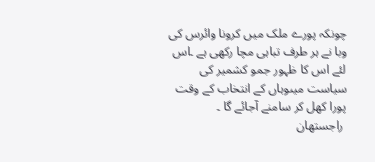چونکہ پورے ملک میں کرونا وائرس کی وبا نے ہر طرف تباہی مچا رکھی ہے ۔اس لئے اس کا ظہور جمو کشمیر کی سیاست میںوہاں کے انتخاب کے وقت پورا کھل کر سامنے آجائے گا ۔
 راجستھان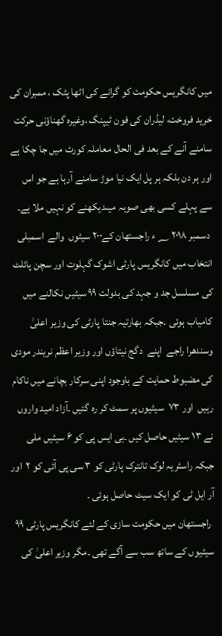میں کانگریس حکومت کو گرانے کی اٹھا پٹک ، ممبران کی خرید فروخت، لیڈران کی فون ٹیپنگ ،وغیرہ گھناؤنی حرکت سامنے آنے کے بعد فی الحال معاملہ کورٹ میں جا چکا ہے اور ہر دن بلکہ ہر پل ایک نیا موڑ سامنے آرہا ہے جو اس سے پہلے کسی بھی صوبہ میںدیکھنے کو نہیں ملا ہے۔
 دسمبر ۲۰۱۸ ؁ ء راجستھان کے۲۰۰ سیٹوں  والے  اسمبلی انتخاب میں کانگریس پارٹی اشوک گہلوت اور سچن پائلٹ کی مسلسل جد و جہد کی بدولت ۹۹ سیٹیں نکالنے میں کامیاب ہوئی ۔جبکہ بھارتیہ جنتا پارٹی کی وزیر اعلیٰ وسندھرا راجے  اپنے  دگج نیتاؤں اور وزیر اعظم نریندر مودی کی مضبوط حمایت کے باوجود اپنی سرکار بچانے میں ناکام رہیں  اور ۷۳  سیٹیوں پر سمٹ کر رہ گئیں ۔آزاد امید واروں نے ۱۳ سیٹیں حاصل کیں ۔بی ایس پی کو ۶ سیٹیں ملی جبکہ راسٹریہ لوک تانترک پارٹی کو ۳ سی پی آئی کو ۲  اور آر ایل ٹی کو ایک سیٹ حاصل ہوئی ۔
 راجستھان میں حکومت سازی کے لئے کانگریس پارٹی ۹۹ سیٹیوں کے ساتھ سب سے آگے تھی ۔مگر وزیر اعلیٰ کی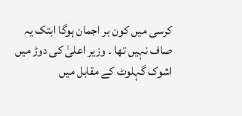کرسی میں کون بر اجمان ہوگا ابتک یہ صاف نہیں تھا ۔ وزیر اعلیٰ کی دوڑ میں اشوک گہلوٹ کے مقابل میں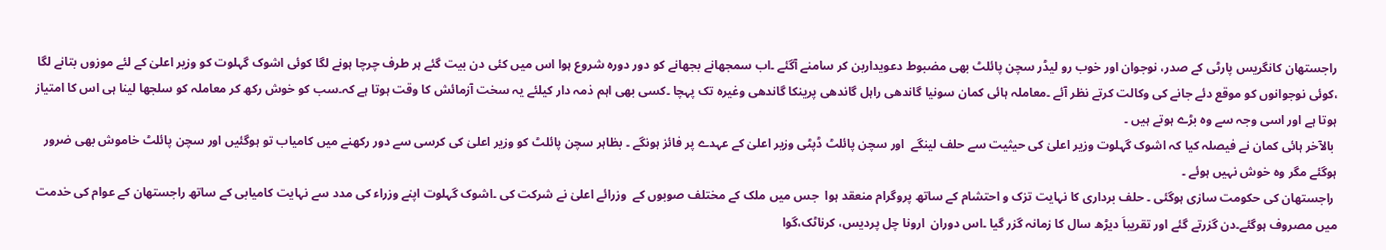راجستھان کانگریس پارٹی کے صدر، نوجوان اور خوب رو لیڈر سچن پائلٹ بھی مضبوط دعویداربن کر سامنے آگئے ۔اب سمجھانے بجھانے کو دور دورہ شروع ہوا اس میں کئی دن بیت گئے ہر طرف چرچا ہونے لگا کوئی اشوک گہلوت کو وزیر اعلیٰ کے لئے موزوں بتانے لگا ،کوئی نوجوانوں کو موقع دئے جانے کی وکالت کرتے نظر آئے ۔معاملہ ہائی کمان سونیا گاندھی راہل گاندھی پرینکا گاندھی وغیرہ تک پہچا ۔کسی بھی اہم ذمہ دار کیلئے یہ سخت آزمائش کا وقت ہوتا ہے کہ۔سب کو خوش رکھ کر معاملہ کو سلجھا لینا ہی اس کا امتیاز ہوتا ہے اور اسی وجہ سے وہ بڑے ہوتے ہیں ۔
 بالآخر ہائی کمان نے فیصلہ کیا کہ اشوک گہلوت وزیر اعلیٰ کی حیثیت سے حلف لینگے  اور سچن پائلٹ ڈپٹی وزیر اعلیٰ کے عہدے پر فائز ہونگے ۔ بظاہر سچن پائلٹ کو وزیر اعلیٰ کی کرسی سے دور رکھنے میں کامیاب تو ہوگئیں اور سچن پائلٹ خاموش بھی ضرور ہوگئے مگر وہ خوش نہیں ہوئے ۔
 راجستھان کی حکومت سازی ہوگئی ۔ حلف برداری کا نہایت تزک و احتشام کے ساتھ پروگرام منعقد ہوا  جس میں ملک کے مختلف صوبوں کے  وزرائے اعلیٰ نے شرکت کی ۔اشوک گہلوت اپنے وزراء کی مدد سے نہایت کامیابی کے ساتھ راجستھان کے عوام کی خدمت میں مصروف ہوگئے۔دن گزرتے گئے اور تقریباَ دیڑھ سال کا زمانہ گزر گیا ۔اس دوران  ارونا چل پردیس، کرناٹک،گوا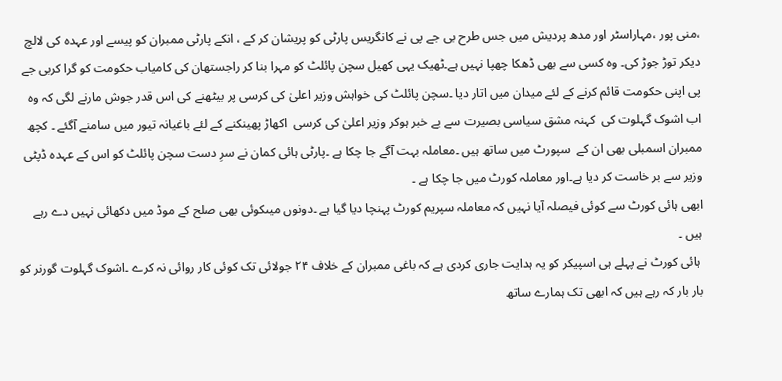،منی پور ،مہاراسٹر اور مدھ پردیش میں جس طرح بی جے پی نے کانگریس پارٹی کو پریشان کر کے ، انکے پارٹی ممبران کو پیسے اور عہدہ کی لالچ دیکر توڑ جوڑ کی۔ وہ کسی سے بھی ڈھکا چھپا نہیں ہے۔ٹھیک یہی کھیل سچن پائلٹ کو مہرا بنا کر راجستھان کی کامیاب حکومت کو گرا کربی جے پی اپنی حکومت قائم کرنے کے لئے میدان میں اتار دیا ۔سچن پائلٹ کی خواہش وزیر اعلیٰ کی کرسی پر بیٹھنے کی اس قدر جوش مارنے لگی کہ وہ اب اشوک گہلوت کی  کہنہ مشق سیاسی بصیرت سے بے خبر ہوکر وزیر اعلیٰ کی کرسی  اکھاڑ پھینکنے کے لئے باغیانہ تیور میں سامنے آگئے ۔ کچھ ممبران اسمبلی بھی ان کے  سپورٹ میں ساتھ ہیں ۔معاملہ بہت آگے جا چکا ہے ۔پارٹی ہائی کمان نے سرِ دست سچن پائلٹ کو اس کے عہدہ ڈپٹی وزیر سے بر خاست کر دیا ہے۔اور معاملہ کورٹ میں جا چکا ہے ۔
ابھی ہائی کورٹ سے کوئی فیصلہ آیا نہیں کہ معاملہ سپریم کورٹ پہنچا دیا گیا ہے ۔دونوں میںکوئی بھی صلح کے موڈ میں دکھائی نہیں دے رہے ہیں ۔
 ہائی کورٹ نے پہلے ہی اسپیکر کو یہ ہدایت جاری کردی ہے کہ باغی ممبران کے خلاف ۲۴ جولائی تک کوئی کار روائی نہ کرے ۔اشوک گہلوت گورنر کو بار بار کہ رہے ہیں کہ ابھی تک ہمارے ساتھ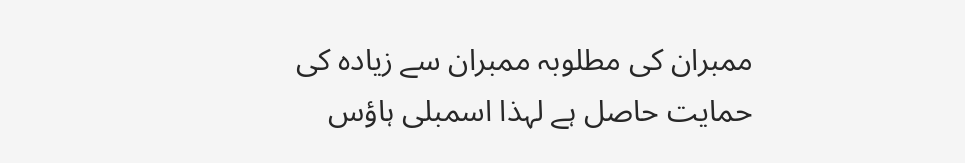ممبران کی مطلوبہ ممبران سے زیادہ کی حمایت حاصل ہے لہذا اسمبلی ہاؤس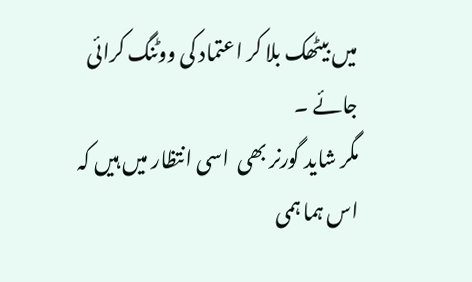میں بیٹھک بلا کر اعتماد کی ووٹنگ کرائی جائے ۔
مگر شاید گورنر بھی  اسی انتظار میں ہیں کہ اس ہما ہمی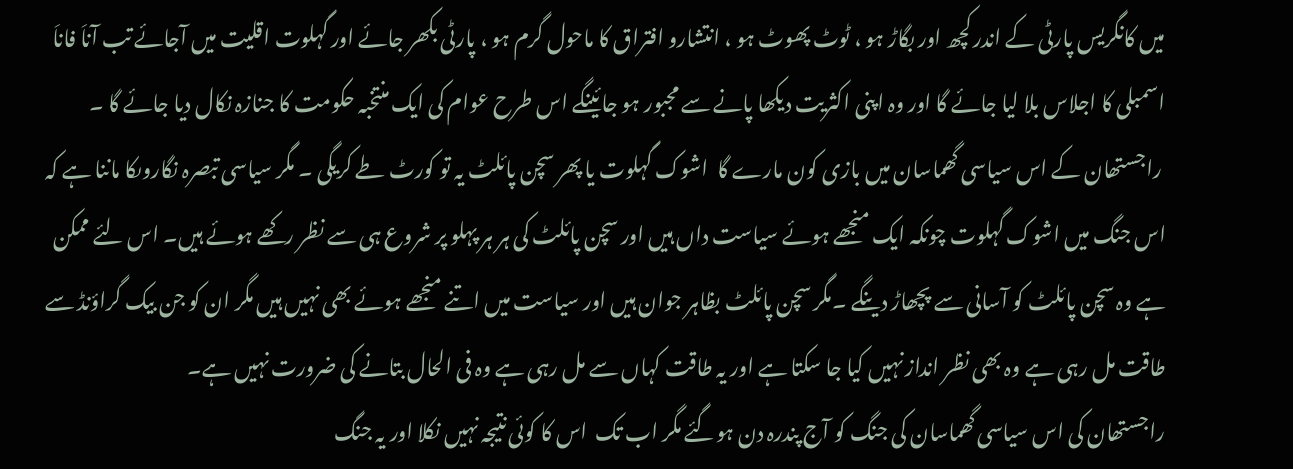میں کانگریس پارٹی کے اندر کچھ اور بگاڑ ہو ، ٹوٹ پھوٹ ہو ، انتشارو افتراق کا ماحول گرم ہو ، پارٹی بکھر جائے اور گہلوت اقلیت میں آجائے تب آناَ فاناَ اسمبلی کا اجلاس بلا لیا جائے گا اور وہ اپنی اکثریت دیکھا پانے سے مجبور ہو جائینگے اس طرح عوام کی ایک منتخبہ حکومت کا جنازہ نکال دیا جائے گا ۔
 راجستھان کے اس سیاسی گھماسان میں بازی کون مارے گا  اشوک گہلوت یا پھر سچن پائلٹ یہ تو کورٹ طے کریگی ۔ مگر سیاسی تبصرہ نگاروںکا ماننا ہے کہ اس جنگ میں اشوک گہلوت چونکہ ایک منجھے ہوئے سیاست داں ہیں اور سچن پائلٹ کی ہر ہر پہلو پر شروع ہی سے نظر رکھے ہوئے ہیں۔ اس لئے ممکن ہے وہ سچن پائلٹ کو آسانی سے پچھاڑ دینگے ۔مگر سچن پائلٹ بظاہر جوان ہیں اور سیاست میں اتنے منجھے ہوئے بھی نہیں ہیں مگر ان کو جن بیک گراؤنڈ سے طاقت مل رہی ہے وہ بھی نظر انداز نہیں کیا جا سکتا ہے اور یہ طاقت کہاں سے مل رہی ہے وہ فی الحال بتانے کی ضرورت نہیں ہے۔
راجستھان کی اس سیاسی گھماسان کی جنگ کو آج پندرہ دن ہوگئے مگر اب تک  اس کا کوئی نتیجہ نہیں نکلا اور یہ جنگ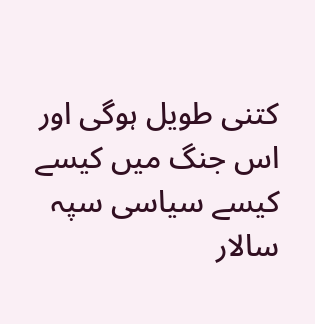کتنی طویل ہوگی اور اس جنگ میں کیسے کیسے سیاسی سپہ سالار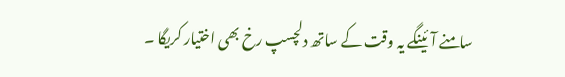سامنے آئینگے یہ وقت کے ساتھ دلچسپ رخ بھی اختیار کریگا ۔